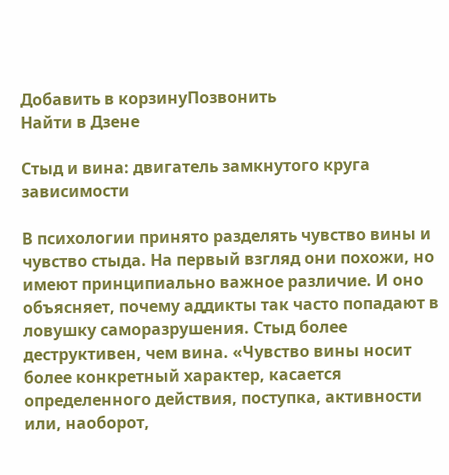Добавить в корзинуПозвонить
Найти в Дзене

Стыд и вина: двигатель замкнутого круга зависимости

В психологии принято разделять чувство вины и чувство стыда. На первый взгляд они похожи, но имеют принципиально важное различие. И оно объясняет, почему аддикты так часто попадают в ловушку саморазрушения. Стыд более деструктивен, чем вина. «Чувство вины носит более конкретный характер, касается определенного действия, поступка, активности или, наоборот,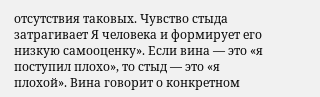отсутствия таковых. Чувство стыда затрагивает Я человека и формирует его низкую самооценку». Если вина — это «я поступил плохо», то стыд — это «я плохой». Вина говорит о конкретном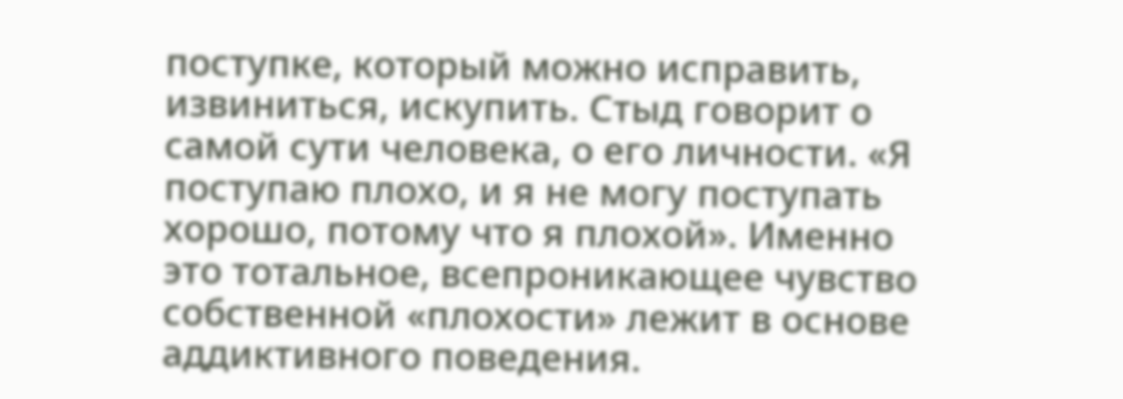поступке, который можно исправить, извиниться, искупить. Стыд говорит о самой сути человека, о его личности. «Я поступаю плохо, и я не могу поступать хорошо, потому что я плохой». Именно это тотальное, всепроникающее чувство собственной «плохости» лежит в основе аддиктивного поведения.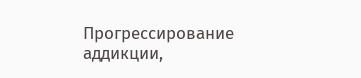Прогрессирование аддикции,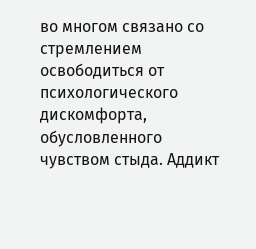во многом связано со стремлением освободиться от психологического дискомфорта, обусловленного чувством стыда. Аддикт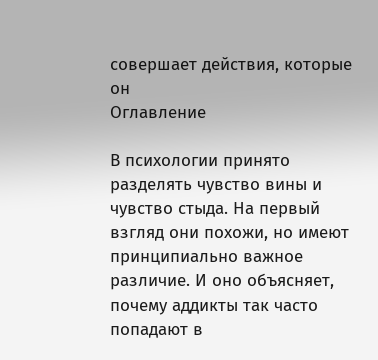совершает действия, которые он
Оглавление

В психологии принято разделять чувство вины и чувство стыда. На первый взгляд они похожи, но имеют принципиально важное различие. И оно объясняет, почему аддикты так часто попадают в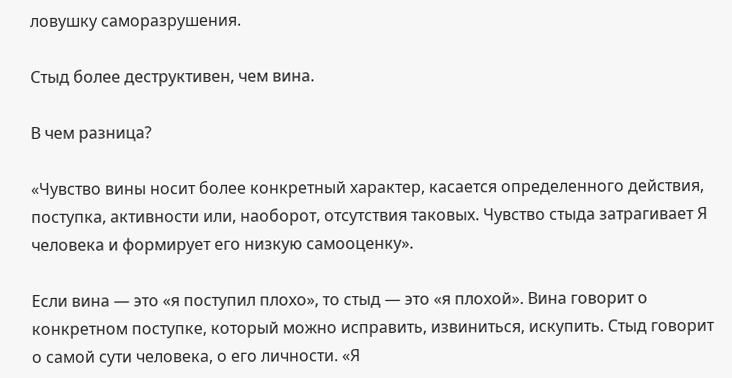ловушку саморазрушения.

Стыд более деструктивен, чем вина.

В чем разница?

«Чувство вины носит более конкретный характер, касается определенного действия, поступка, активности или, наоборот, отсутствия таковых. Чувство стыда затрагивает Я человека и формирует его низкую самооценку».

Если вина — это «я поступил плохо», то стыд — это «я плохой». Вина говорит о конкретном поступке, который можно исправить, извиниться, искупить. Стыд говорит о самой сути человека, о его личности. «Я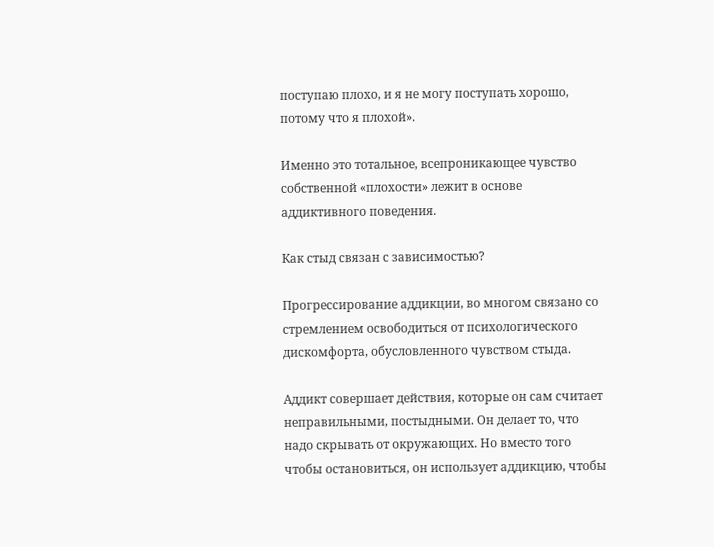поступаю плохо, и я не могу поступать хорошо, потому что я плохой».

Именно это тотальное, всепроникающее чувство собственной «плохости» лежит в основе аддиктивного поведения.

Как стыд связан с зависимостью?

Прогрессирование аддикции, во многом связано со стремлением освободиться от психологического дискомфорта, обусловленного чувством стыда.

Аддикт совершает действия, которые он сам считает неправильными, постыдными. Он делает то, что надо скрывать от окружающих. Но вместо того чтобы остановиться, он использует аддикцию, чтобы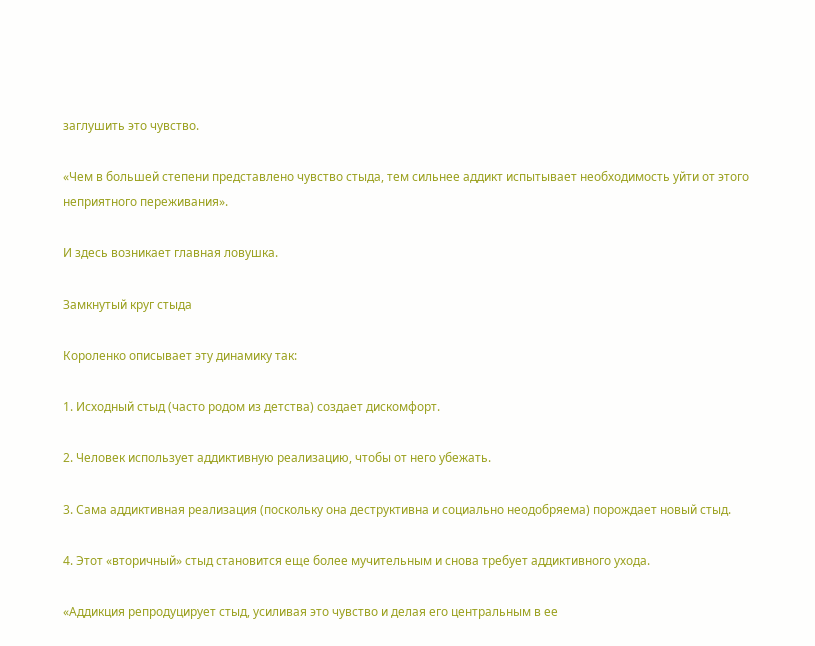заглушить это чувство.

«Чем в большей степени представлено чувство стыда, тем сильнее аддикт испытывает необходимость уйти от этого неприятного переживания».

И здесь возникает главная ловушка.

Замкнутый круг стыда

Короленко описывает эту динамику так:

1. Исходный стыд (часто родом из детства) создает дискомфорт.

2. Человек использует аддиктивную реализацию, чтобы от него убежать.

3. Сама аддиктивная реализация (поскольку она деструктивна и социально неодобряема) порождает новый стыд.

4. Этот «вторичный» стыд становится еще более мучительным и снова требует аддиктивного ухода.

«Аддикция репродуцирует стыд, усиливая это чувство и делая его центральным в ее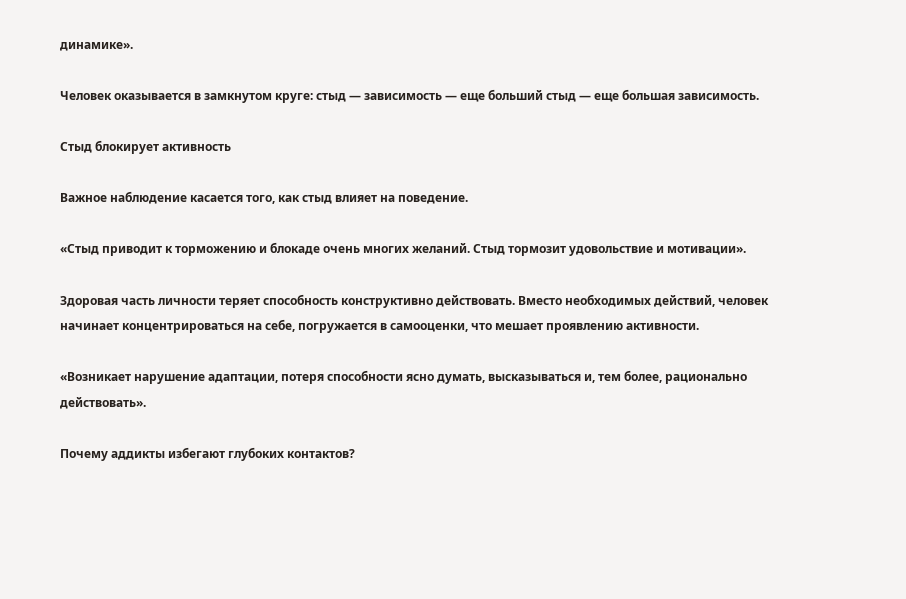динамике».

Человек оказывается в замкнутом круге: стыд — зависимость — еще больший стыд — еще большая зависимость.

Стыд блокирует активность

Важное наблюдение касается того, как стыд влияет на поведение.

«Стыд приводит к торможению и блокаде очень многих желаний. Стыд тормозит удовольствие и мотивации».

Здоровая часть личности теряет способность конструктивно действовать. Вместо необходимых действий, человек начинает концентрироваться на себе, погружается в самооценки, что мешает проявлению активности.

«Возникает нарушение адаптации, потеря способности ясно думать, высказываться и, тем более, рационально действовать».

Почему аддикты избегают глубоких контактов?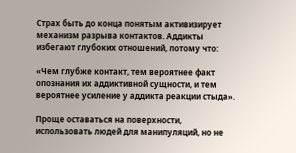Страх быть до конца понятым активизирует механизм разрыва контактов. Аддикты избегают глубоких отношений, потому что:

«Чем глубже контакт, тем вероятнее факт опознания их аддиктивной сущности, и тем вероятнее усиление у аддикта реакции стыда».

Проще оставаться на поверхности, использовать людей для манипуляций, но не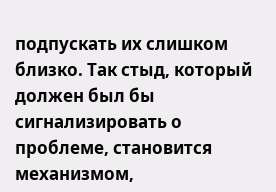подпускать их слишком близко. Так стыд, который должен был бы сигнализировать о проблеме, становится механизмом,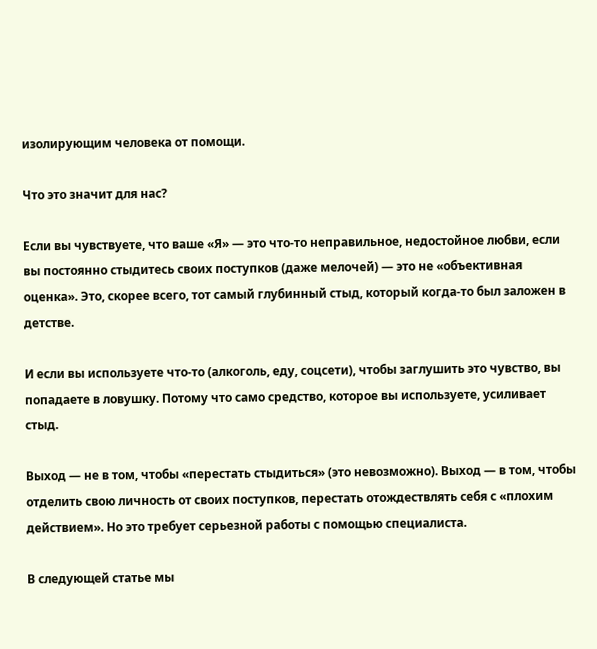изолирующим человека от помощи.

Что это значит для нас?

Если вы чувствуете, что ваше «Я» — это что-то неправильное, недостойное любви, если вы постоянно стыдитесь своих поступков (даже мелочей) — это не «объективная оценка». Это, скорее всего, тот самый глубинный стыд, который когда-то был заложен в детстве.

И если вы используете что-то (алкоголь, еду, соцсети), чтобы заглушить это чувство, вы попадаете в ловушку. Потому что само средство, которое вы используете, усиливает стыд.

Выход — не в том, чтобы «перестать стыдиться» (это невозможно). Выход — в том, чтобы отделить свою личность от своих поступков, перестать отождествлять себя с «плохим действием». Но это требует серьезной работы с помощью специалиста.

В следующей статье мы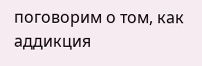поговорим о том, как аддикция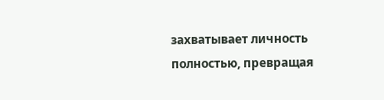захватывает личность полностью, превращая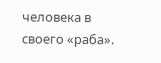человека в своего «раба».